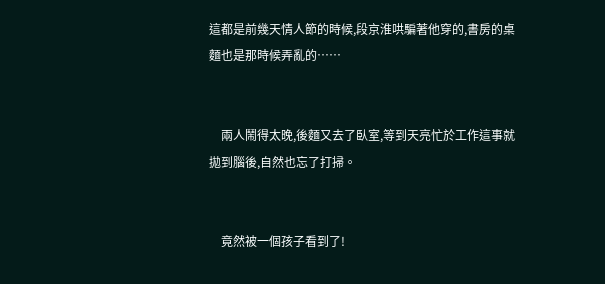這都是前幾天情人節的時候,段京淮哄騙著他穿的,書房的桌麵也是那時候弄亂的……


    兩人鬧得太晚,後麵又去了臥室,等到天亮忙於工作這事就拋到腦後,自然也忘了打掃。


    竟然被一個孩子看到了!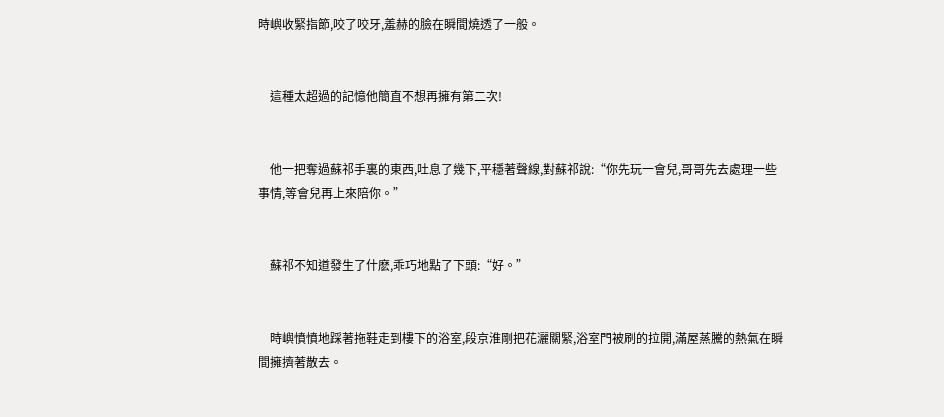時嶼收緊指節,咬了咬牙,羞赫的臉在瞬間燒透了一般。


    這種太超過的記憶他簡直不想再擁有第二次!


    他一把奪過蘇祁手裏的東西,吐息了幾下,平穩著聲線,對蘇祁說:“你先玩一會兒,哥哥先去處理一些事情,等會兒再上來陪你。”


    蘇祁不知道發生了什麽,乖巧地點了下頭:“好。”


    時嶼憤憤地踩著拖鞋走到樓下的浴室,段京淮剛把花灑關緊,浴室門被刷的拉開,滿屋蒸騰的熱氣在瞬間擁擠著散去。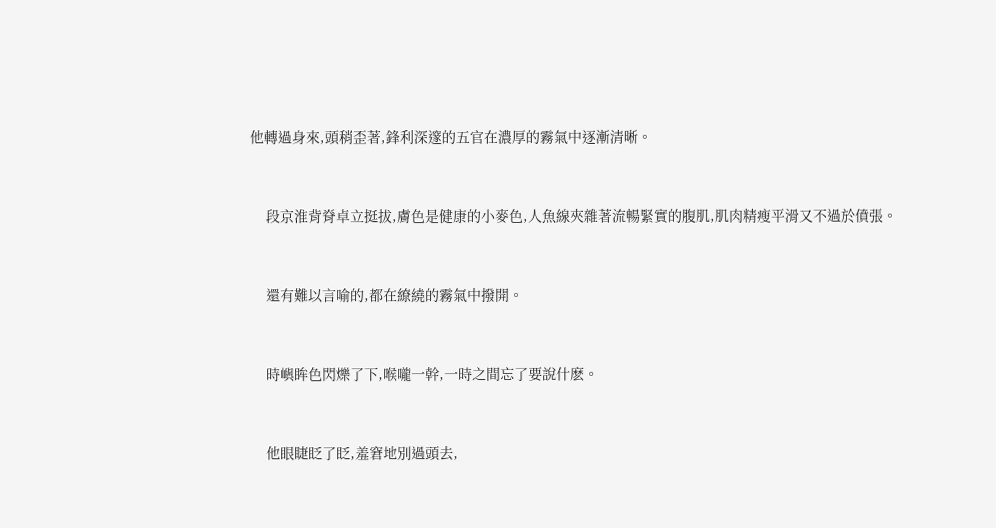他轉過身來,頭稍歪著,鋒利深邃的五官在濃厚的霧氣中逐漸清晰。


    段京淮背脊卓立挺拔,膚色是健康的小麥色,人魚線夾雜著流暢緊實的腹肌,肌肉精瘦平滑又不過於僨張。


    還有難以言喻的,都在繚繞的霧氣中撥開。


    時嶼眸色閃爍了下,喉嚨一幹,一時之間忘了要說什麽。


    他眼睫眨了眨,羞窘地別過頭去,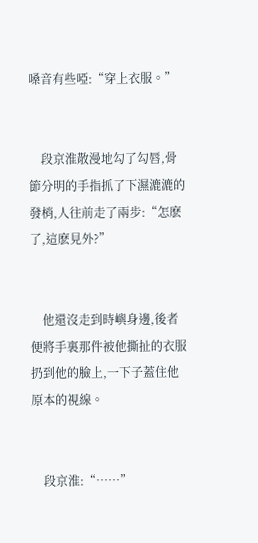嗓音有些啞:“穿上衣服。”


    段京淮散漫地勾了勾唇,骨節分明的手指抓了下濕漉漉的發梢,人往前走了兩步:“怎麽了,這麽見外?”


    他還沒走到時嶼身邊,後者便將手裏那件被他撕扯的衣服扔到他的臉上,一下子蓋住他原本的視線。


    段京淮:“……”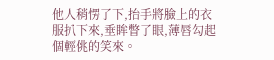他人稍愣了下,抬手將臉上的衣服扒下來,垂眸瞥了眼,薄唇勾起個輕佻的笑來。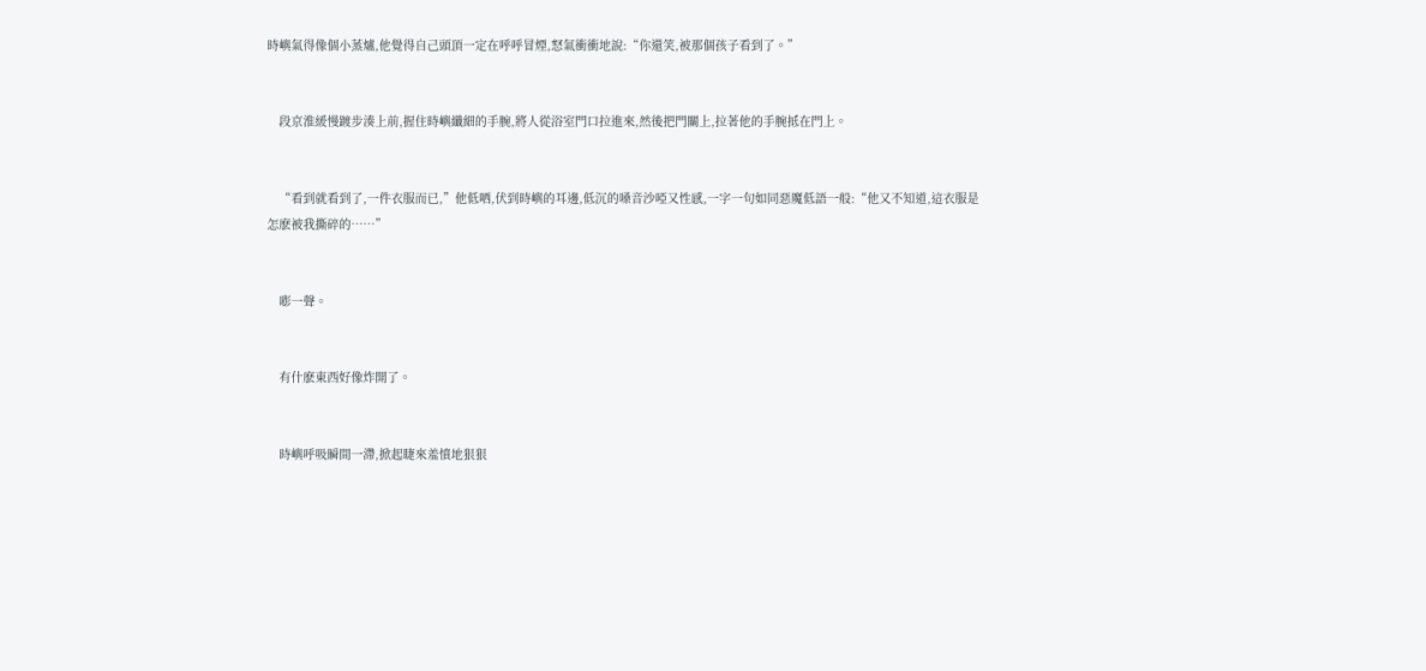時嶼氣得像個小蒸爐,他覺得自己頭頂一定在呼呼冒煙,怒氣衝衝地說:“你還笑,被那個孩子看到了。”


    段京淮緩慢踱步湊上前,握住時嶼纖細的手腕,將人從浴室門口拉進來,然後把門關上,拉著他的手腕抵在門上。


    “看到就看到了,一件衣服而已,”他低哂,伏到時嶼的耳邊,低沉的嗓音沙啞又性感,一字一句如同惡魔低語一般:“他又不知道,這衣服是怎麽被我撕碎的……”


    嘭一聲。


    有什麽東西好像炸開了。


    時嶼呼吸瞬間一滯,掀起睫來羞憤地狠狠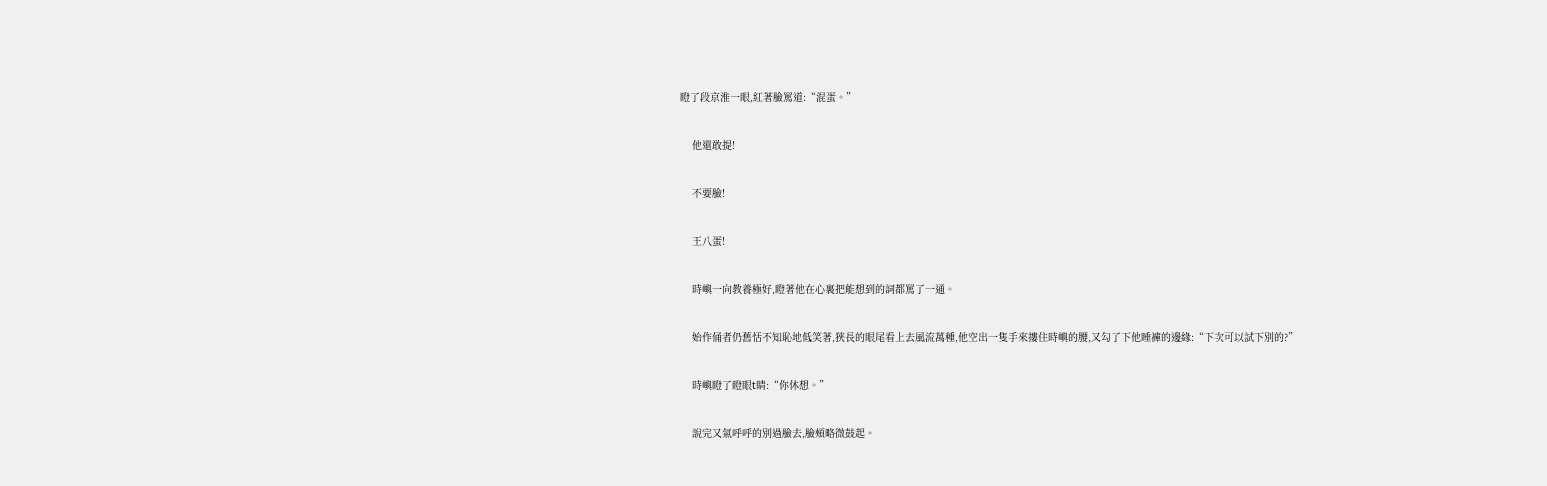瞪了段京淮一眼,紅著臉罵道:“混蛋。”


    他還敢提!


    不要臉!


    王八蛋!


    時嶼一向教養極好,瞪著他在心裏把能想到的詞都罵了一通。


    始作俑者仍舊恬不知恥地低笑著,狹長的眼尾看上去風流萬種,他空出一隻手來摟住時嶼的腰,又勾了下他睡褲的邊緣:“下次可以試下別的?”


    時嶼瞪了瞪眼t睛:“你休想。”


    說完又氣呼呼的別過臉去,臉頰略微鼓起。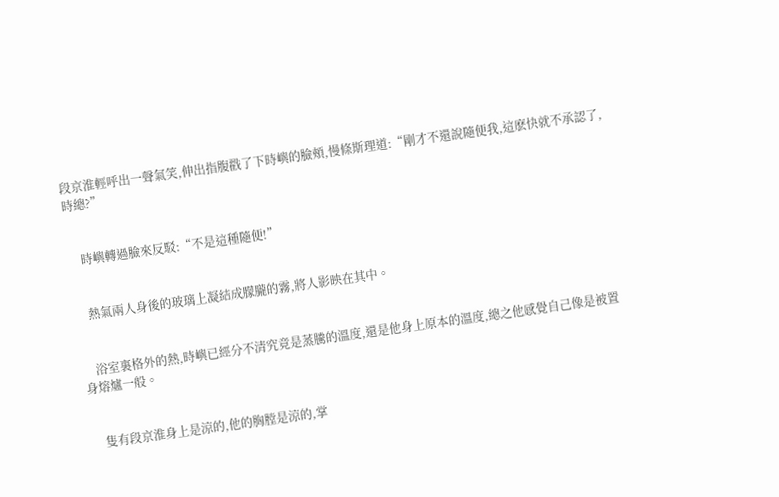段京淮輕呼出一聲氣笑,伸出指腹戳了下時嶼的臉頰,慢條斯理道:“剛才不還說隨便我,這麽快就不承認了,時總?”


    時嶼轉過臉來反駁:“不是這種隨便!”


    熱氣兩人身後的玻璃上凝結成朦朧的霧,將人影映在其中。


    浴室裏格外的熱,時嶼已經分不清究竟是蒸騰的溫度,還是他身上原本的溫度,總之他感覺自己像是被置身熔爐一般。


    隻有段京淮身上是涼的,他的胸膛是涼的,掌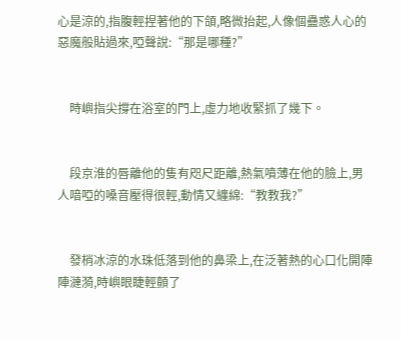心是涼的,指腹輕捏著他的下頜,略微抬起,人像個蠱惑人心的惡魔般貼過來,啞聲說:“那是哪種?”


    時嶼指尖撐在浴室的門上,虛力地收緊抓了幾下。


    段京淮的唇離他的隻有咫尺距離,熱氣噴薄在他的臉上,男人喑啞的嗓音壓得很輕,動情又纏綿:“教教我?”


    發梢冰涼的水珠低落到他的鼻梁上,在泛著熱的心口化開陣陣漣漪,時嶼眼睫輕顫了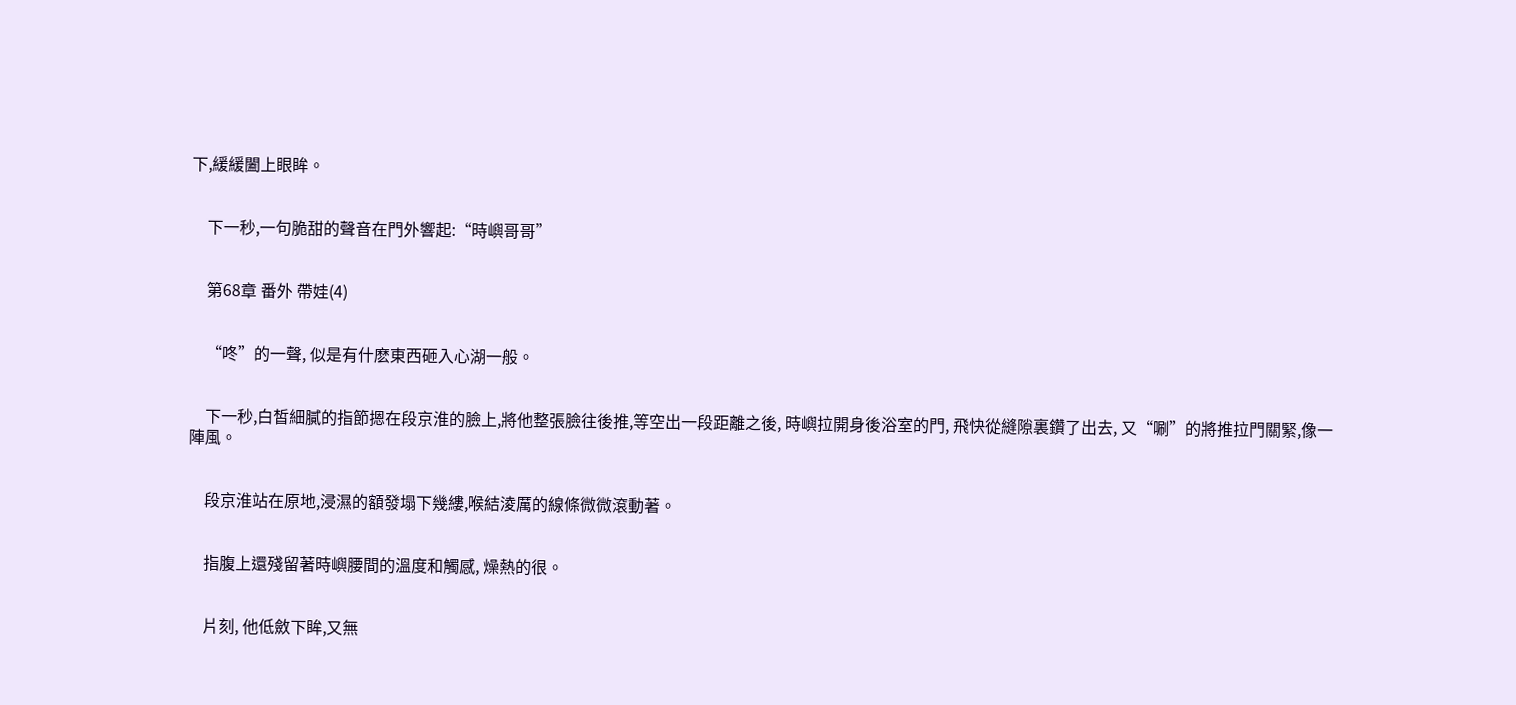下,緩緩闔上眼眸。


    下一秒,一句脆甜的聲音在門外響起:“時嶼哥哥”


    第68章 番外 帶娃(4)


    “咚”的一聲, 似是有什麽東西砸入心湖一般。


    下一秒,白皙細膩的指節摁在段京淮的臉上,將他整張臉往後推,等空出一段距離之後, 時嶼拉開身後浴室的門, 飛快從縫隙裏鑽了出去, 又“唰”的將推拉門關緊,像一陣風。


    段京淮站在原地,浸濕的額發塌下幾縷,喉結淩厲的線條微微滾動著。


    指腹上還殘留著時嶼腰間的溫度和觸感, 燥熱的很。


    片刻, 他低斂下眸,又無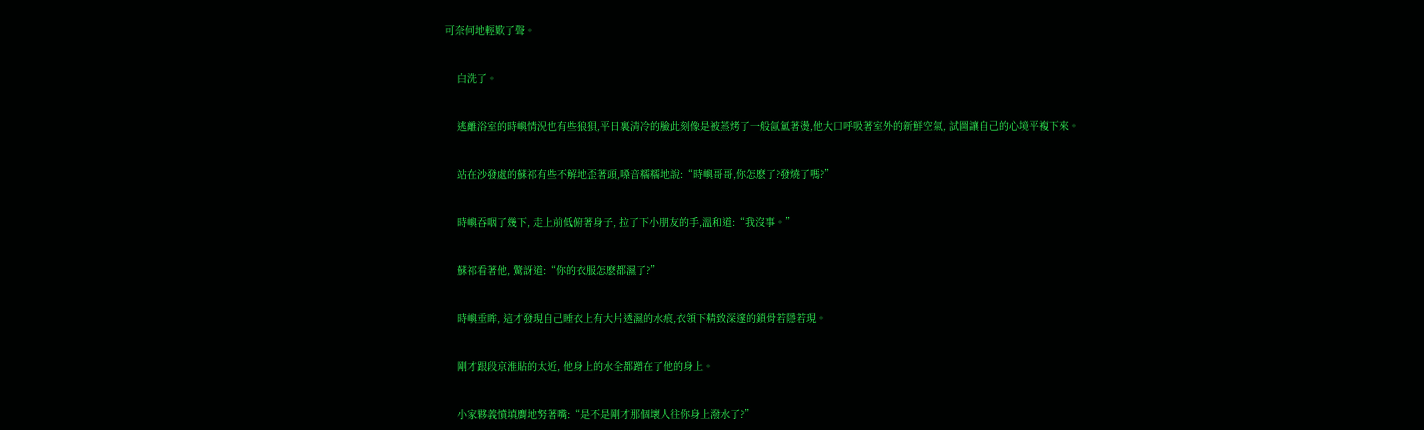可奈何地輕歎了聲。


    白洗了。


    逃離浴室的時嶼情況也有些狼狽,平日裏清冷的臉此刻像是被蒸烤了一般氤氳著燙,他大口呼吸著室外的新鮮空氣, 試圖讓自己的心境平複下來。


    站在沙發處的蘇祁有些不解地歪著頭,嗓音糯糯地說:“時嶼哥哥,你怎麽了?發燒了嗎?”


    時嶼吞咽了幾下, 走上前低俯著身子, 拉了下小朋友的手,溫和道:“我沒事。”


    蘇祁看著他, 驚訝道:“你的衣服怎麽都濕了?”


    時嶼垂眸, 這才發現自己睡衣上有大片透濕的水痕,衣領下精致深邃的鎖骨若隱若現。


    剛才跟段京淮貼的太近, 他身上的水全都蹭在了他的身上。


    小家夥義憤填膺地努著嘴:“是不是剛才那個壞人往你身上潑水了?”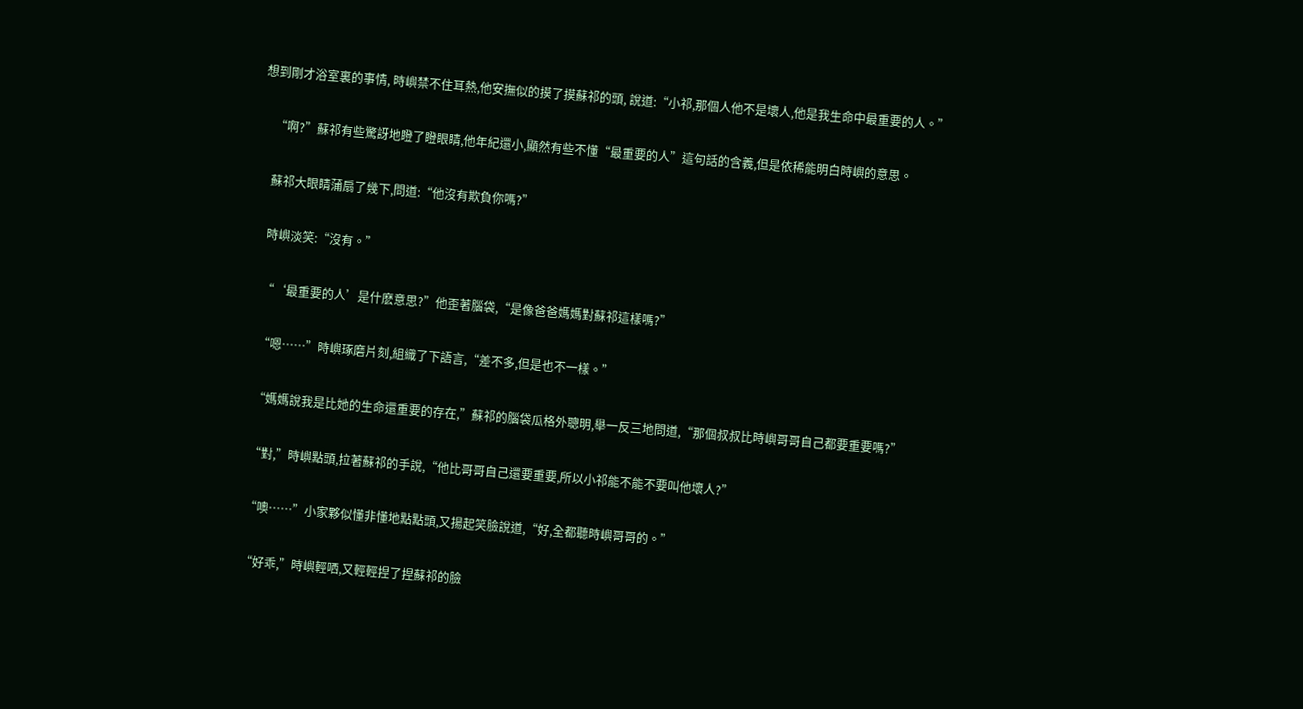想到剛才浴室裏的事情, 時嶼禁不住耳熱,他安撫似的摸了摸蘇祁的頭, 說道:“小祁,那個人他不是壞人,他是我生命中最重要的人。”


    “啊?”蘇祁有些驚訝地瞪了瞪眼睛,他年紀還小,顯然有些不懂“最重要的人”這句話的含義,但是依稀能明白時嶼的意思。


    蘇祁大眼睛蒲扇了幾下,問道:“他沒有欺負你嗎?”


    時嶼淡笑:“沒有。”


    “‘最重要的人’是什麽意思?”他歪著腦袋,“是像爸爸媽媽對蘇祁這樣嗎?”


    “嗯……”時嶼琢磨片刻,組織了下語言,“差不多,但是也不一樣。”


    “媽媽說我是比她的生命還重要的存在,”蘇祁的腦袋瓜格外聰明,舉一反三地問道,“那個叔叔比時嶼哥哥自己都要重要嗎?”


    “對,”時嶼點頭,拉著蘇祁的手說,“他比哥哥自己還要重要,所以小祁能不能不要叫他壞人?”


    “噢……”小家夥似懂非懂地點點頭,又揚起笑臉說道,“好,全都聽時嶼哥哥的。”


    “好乖,”時嶼輕哂,又輕輕捏了捏蘇祁的臉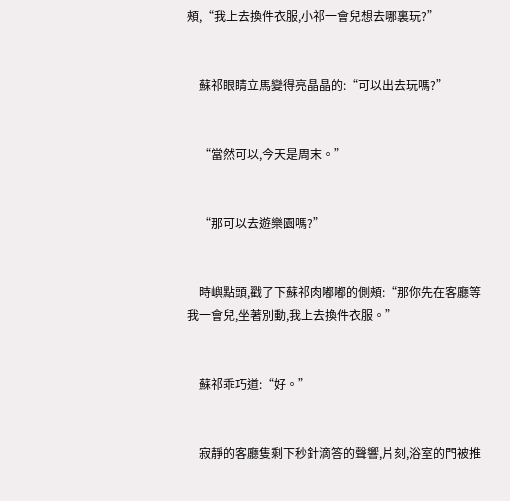頰,“我上去換件衣服,小祁一會兒想去哪裏玩?”


    蘇祁眼睛立馬變得亮晶晶的:“可以出去玩嗎?”


    “當然可以,今天是周末。”


    “那可以去遊樂園嗎?”


    時嶼點頭,戳了下蘇祁肉嘟嘟的側頰:“那你先在客廳等我一會兒,坐著別動,我上去換件衣服。”


    蘇祁乖巧道:“好。”


    寂靜的客廳隻剩下秒針滴答的聲響,片刻,浴室的門被推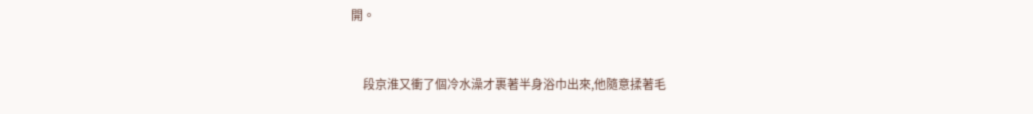開。


    段京淮又衝了個冷水澡才裹著半身浴巾出來,他隨意揉著毛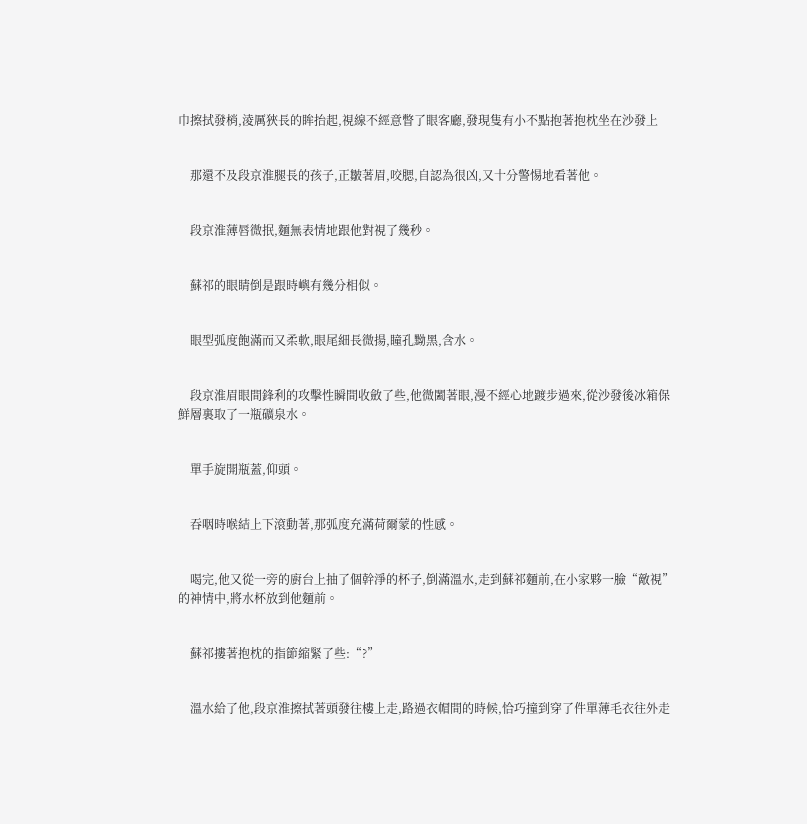巾擦拭發梢,淩厲狹長的眸抬起,視線不經意瞥了眼客廳,發現隻有小不點抱著抱枕坐在沙發上


    那還不及段京淮腿長的孩子,正皺著眉,咬腮,自認為很凶,又十分警惕地看著他。


    段京淮薄唇微抿,麵無表情地跟他對視了幾秒。


    蘇祁的眼睛倒是跟時嶼有幾分相似。


    眼型弧度飽滿而又柔軟,眼尾細長微揚,瞳孔黝黑,含水。


    段京淮眉眼間鋒利的攻擊性瞬間收斂了些,他微闔著眼,漫不經心地踱步過來,從沙發後冰箱保鮮層裏取了一瓶礦泉水。


    單手旋開瓶蓋,仰頭。


    吞咽時喉結上下滾動著,那弧度充滿荷爾蒙的性感。


    喝完,他又從一旁的廚台上抽了個幹淨的杯子,倒滿溫水,走到蘇祁麵前,在小家夥一臉“敵視”的神情中,將水杯放到他麵前。


    蘇祁摟著抱枕的指節縮緊了些:“?”


    溫水給了他,段京淮擦拭著頭發往樓上走,路過衣帽間的時候,恰巧撞到穿了件單薄毛衣往外走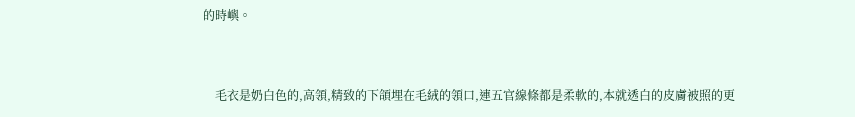的時嶼。


    毛衣是奶白色的,高領,精致的下頜埋在毛絨的領口,連五官線條都是柔軟的,本就透白的皮膚被照的更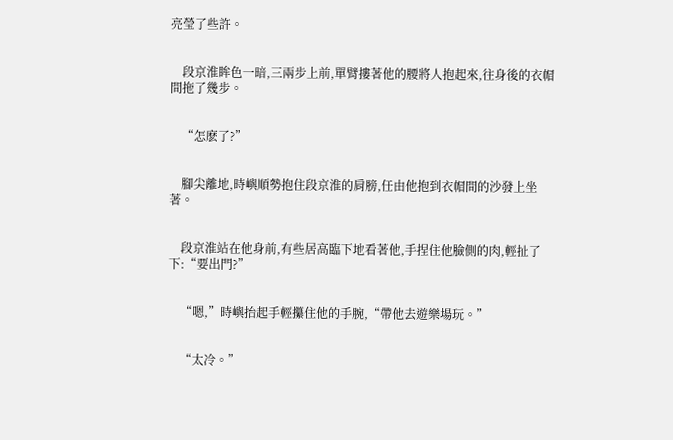亮瑩了些許。


    段京淮眸色一暗,三兩步上前,單臂摟著他的腰將人抱起來,往身後的衣帽間拖了幾步。


    “怎麽了?”


    腳尖離地,時嶼順勢抱住段京淮的肩膀,任由他抱到衣帽間的沙發上坐著。


    段京淮站在他身前,有些居高臨下地看著他,手捏住他臉側的肉,輕扯了下:“要出門?”


    “嗯,”時嶼抬起手輕攥住他的手腕,“帶他去遊樂場玩。”


    “太冷。”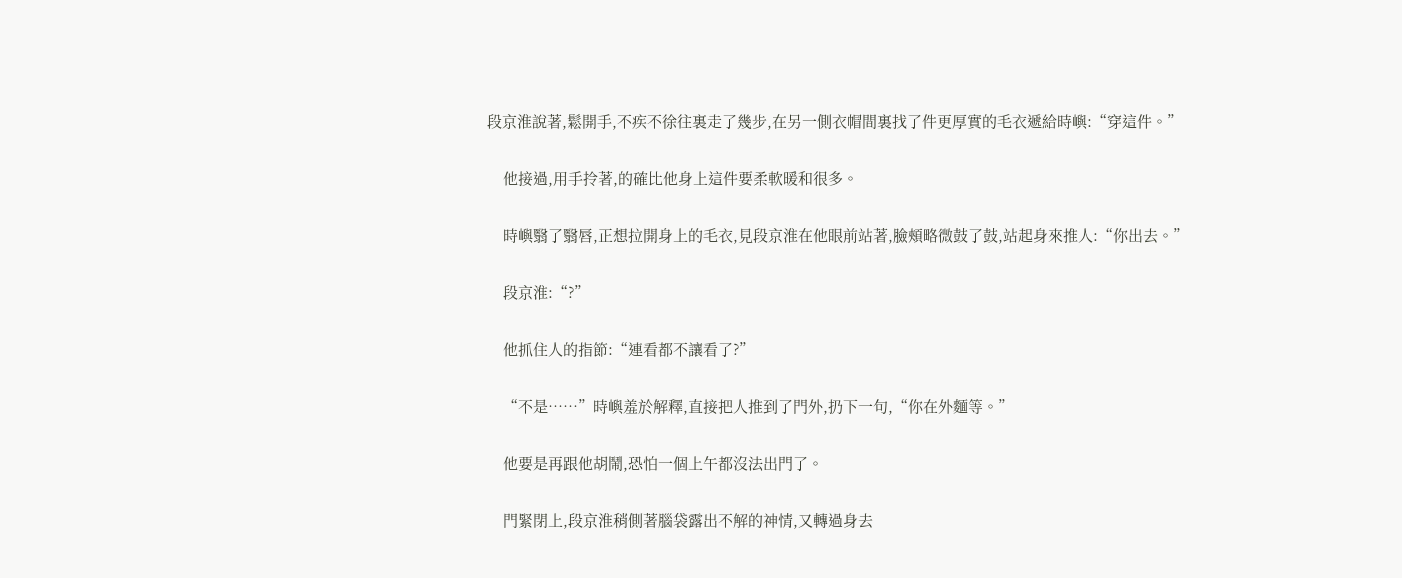段京淮說著,鬆開手,不疾不徐往裏走了幾步,在另一側衣帽間裏找了件更厚實的毛衣遞給時嶼:“穿這件。”


    他接過,用手拎著,的確比他身上這件要柔軟暖和很多。


    時嶼翳了翳唇,正想拉開身上的毛衣,見段京淮在他眼前站著,臉頰略微鼓了鼓,站起身來推人:“你出去。”


    段京淮:“?”


    他抓住人的指節:“連看都不讓看了?”


    “不是……”時嶼羞於解釋,直接把人推到了門外,扔下一句,“你在外麵等。”


    他要是再跟他胡鬧,恐怕一個上午都沒法出門了。


    門緊閉上,段京淮稍側著腦袋露出不解的神情,又轉過身去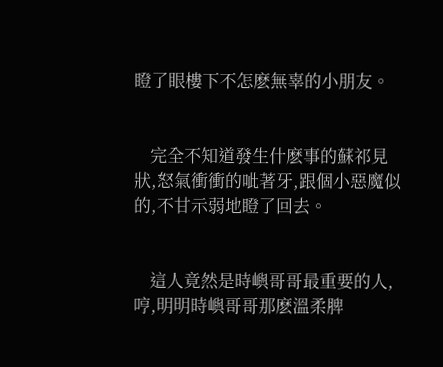瞪了眼樓下不怎麽無辜的小朋友。


    完全不知道發生什麽事的蘇祁見狀,怒氣衝衝的呲著牙,跟個小惡魔似的,不甘示弱地瞪了回去。


    這人竟然是時嶼哥哥最重要的人,哼,明明時嶼哥哥那麽溫柔脾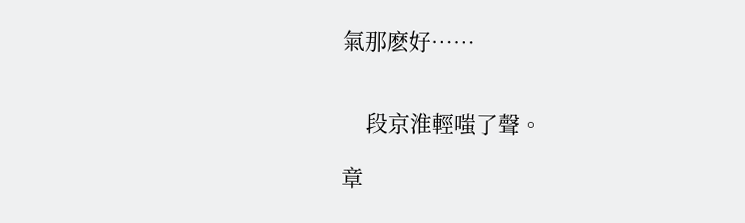氣那麽好……


    段京淮輕嗤了聲。

章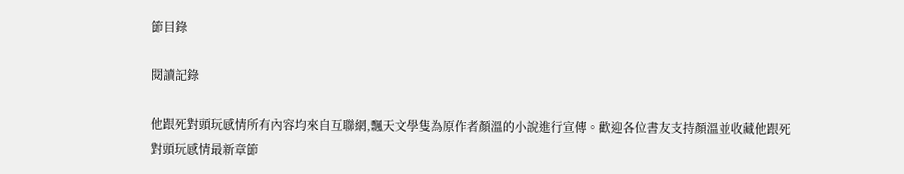節目錄

閱讀記錄

他跟死對頭玩感情所有內容均來自互聯網,飄天文學隻為原作者顏溫的小說進行宣傳。歡迎各位書友支持顏溫並收藏他跟死對頭玩感情最新章節